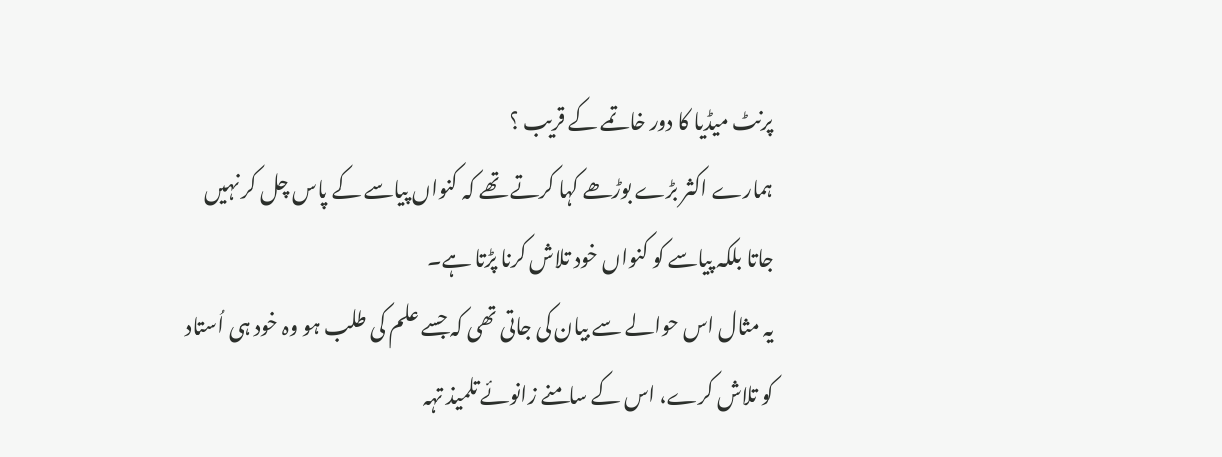پرنٹ میڈیا کا دور خاتمے کے قریب ؟
ہمارے اکثر بڑے بوڑھے کہا کرتے تھے کہ کنواں پیاسے کے پاس چل کر نہیں جاتا بلکہ پیاسے کو کنواں خود تلاش کرنا پڑتا ہے۔
یہ مثال اس حوالے سے بیان کی جاتی تھی کہ جسے علم کی طلب ہو وہ خود ہی اُستاد کو تلاش کرے، اس کے سامنے زانوئے تلمیذ تہہ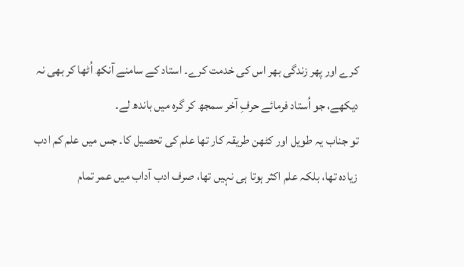کرے اور پھر زندگی بھر اس کی خدمت کرے۔ استاد کے سامنے آنکھ اُٹھا کر بھی نہ دیکھے، جو اُستاد فرمائے حرفِ آخر سمجھ کر گرہ میں باندھ لے۔
تو جناب یہ طویل اور کٹھن طریقہ کار تھا علم کی تحصیل کا۔ جس میں علم کم ادب زیادہ تھا، بلکہ علم اکثر ہوتا ہی نہیں تھا، صرف ادب آداب میں عمر تمام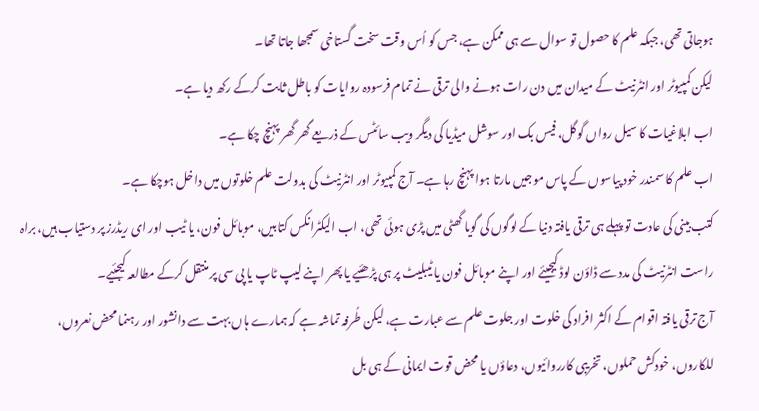ہوجاتی تھی، جبکہ علم کا حصول تو سوال سے ہی ممکن ہے، جس کو اُس وقت سخت گستاخی سمجھا جاتا تھا۔
لیکن کمپیوٹر اور انٹرنیٹ کے میدان میں دن رات ہونے والی ترقی نے تمام فرسودہ روایات کو باطل ثابت کرکے رکھ دیا ہے۔
اب ابلاغیات کا سیل رواں گوگل، فیس بک اور سوشل میڈیا کی دیگر ویب سائٹس کے ذریعے گھر گھر پہنچ چکا ہے۔
اب علم کا سمندر خود پیاسوں کے پاس موجیں مارتا ہوا پہنچ رہا ہے۔ آج کمپیوٹر اور انٹرنیٹ کی بدولت علم خلوتوں میں داخل ہوچکا ہے۔
کتب بینی کی عادت تو پہلے ہی ترقی یافتہ دنیا کے لوگوں کی گویا گھٹی میں پڑی ہوئی تھی، اب الیکٹرانکس کتابیں، موبائل فون، یا ٹیب اور ای ریڈرز پر دستیاب ہیں، براہ راست انٹرنیٹ کی مدد سے ڈاؤن لوڈ کیجیئے اور اپنے موبائل فون یا ٹیبلیٹ پر ہی پڑھئیے یا پھر اپنے لیپ ٹاپ یا پی سی پر منتقل کرکے مطالعہ کیجئیے۔
آج ترقی یافتہ اقوام کے اکثر افراد کی خلوت اور جلوت علم سے عبارت ہے، لیکن طُرفہ تماشہ ہے کہ ہمارے ہاں بہت سے دانشور اور رہنما محض نعروں، للکاروں، خودکش حملوں، تخریبی کارروائیوں، دعاؤں یا محض قوت ایمانی کے ہی بل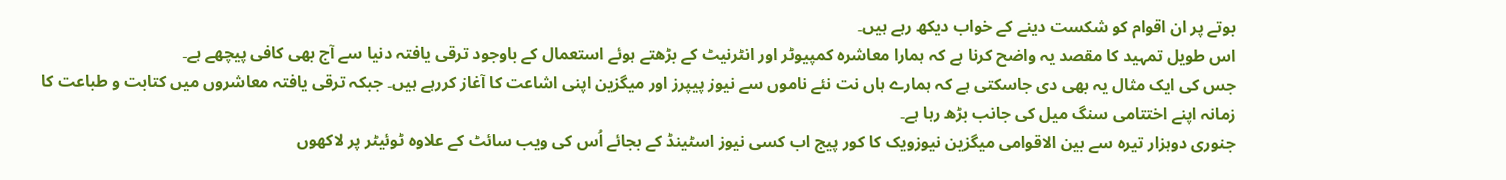بوتے پر ان اقوام کو شکست دینے کے خواب دیکھ رہے ہیں۔
اس طویل تمہید کا مقصد یہ واضح کرنا ہے کہ ہمارا معاشرہ کمپیوٹر اور انٹرنیٹ کے بڑھتے ہوئے استعمال کے باوجود ترقی یافتہ دنیا سے آج بھی کافی پیچھے ہے۔
جس کی ایک مثال یہ بھی دی جاسکتی ہے کہ ہمارے ہاں نت نئے ناموں سے نیوز پیپرز اور میگزین اپنی اشاعت کا آغاز کررہے ہیں۔ جبکہ ترقی یافتہ معاشروں میں کتابت و طباعت کا زمانہ اپنے اختتامی سنگ میل کی جانب بڑھ رہا ہے۔
جنوری دوہزار تیرہ سے بین الاقوامی میگزین نیوزویک کا کور پیج اب کسی نیوز اسٹینڈ کے بجائے اُس کی ویب سائٹ کے علاوہ ٹوئیٹر پر لاکھوں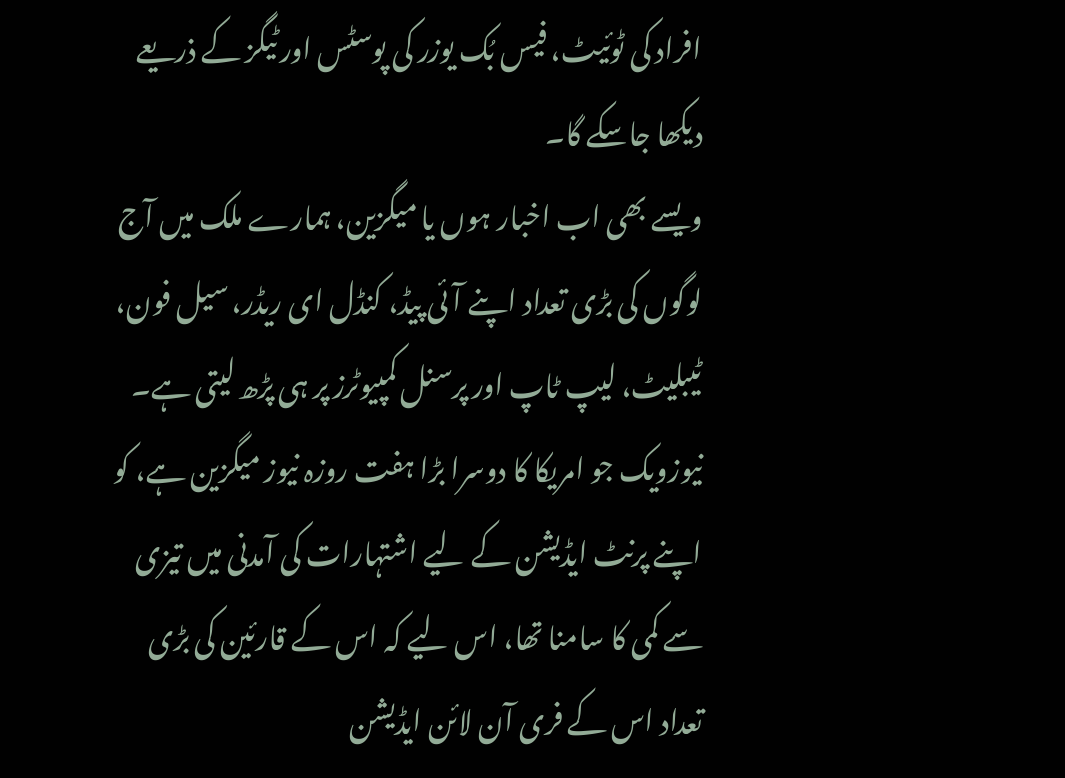افراد کی ٹوئیٹ، فیس بُک یوزر کی پوسٹس اور ٹیگز کے ذریعے دیکھا جاسکے گا۔
ویسے بھی اب اخبار ہوں یا میگزین، ہمارے ملک میں آج لوگوں کی بڑی تعداد اپنے آئی پیڈ، کنڈل ای ریڈر، سیل فون، ٹیبلیٹ، لیپ ٹاپ اور پرسنل کمپیوٹرز پر ہی پڑھ لیتی ہے۔
نیوزویک جو امریکا کا دوسرا بڑا ہفت روزہ نیوز میگزین ہے، کو اپنے پرنٹ ایڈیشن کے لیے اشتہارات کی آمدنی میں تیزی سے کمی کا سامنا تھا، اس لیے کہ اس کے قارئین کی بڑی تعداد اس کے فری آن لائن ایڈیشن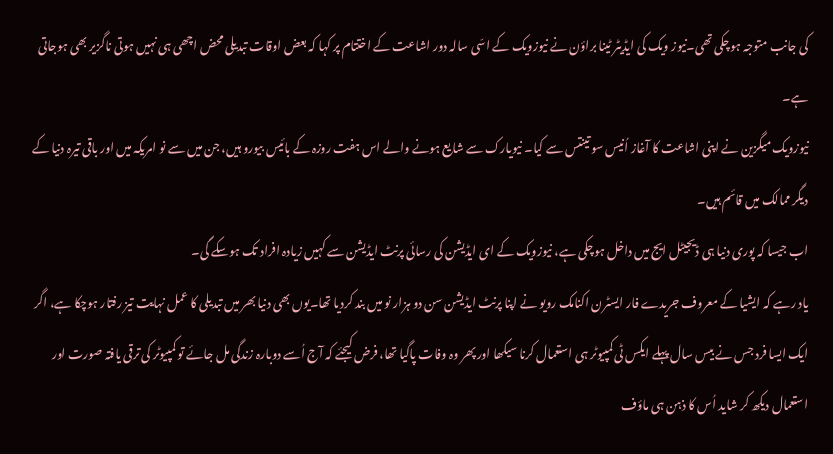کی جانب متوجہ ہوچکی تھی۔نیوز ویک کی ایڈیٹر ٹینا براؤن نے نیوزویک کے اسّی سالہ دور اشاعت کے اختتام پر کہا کہ بعض اوقات تبدیلی محض اچھی ہی نہیں ہوتی ناگزیر بھی ہوجاتی ہے۔
نیوزویک میگزین نے اپنی اشاعت کا آغاز اُنیس سو تینتس سے کیا۔ نیویارک سے شایع ہونے والے اس ہفت روزہ کے بائیس بیورو ہیں، جن میں سے نو امریکہ میں اور باقی تیرہ دنیا کے دیگر ممالک میں قائم ہیں۔
اب جیسا کہ پوری دنیا ہی ڈیجیٹل ایج میں داخل ہوچکی ہے، نیوزویک کے ای ایڈیشن کی رسائی پرنٹ ایڈیشن سے کہیں زیادہ افراد تک ہوسکے گی۔
یاد رہے کہ ایشیا کے معروف جریدے فار ایسٹرن اکنامک رویو نے اپنا پرنٹ ایڈیشن سن دو ہزار نو میں بند کردیا تھا۔یوں بھی دنیا بھر میں تبدیلی کا عمل نہایت تیز رفتار ہوچکا ہے، اگر ایک ایسا فرد جس نے بیس سال پہلے ایکس ٹی کمپیوٹر ہی استعمال کرنا سیکھا اور پھر وہ وفات پاگیا تھا، فرض کیجئے کہ آج اُسے دوبارہ زندگی مل جائے تو کمپیوٹر کی ترقی یافتہ صورت اور استعمال دیکھ کر شاید اُس کا ذہن ہی ماؤف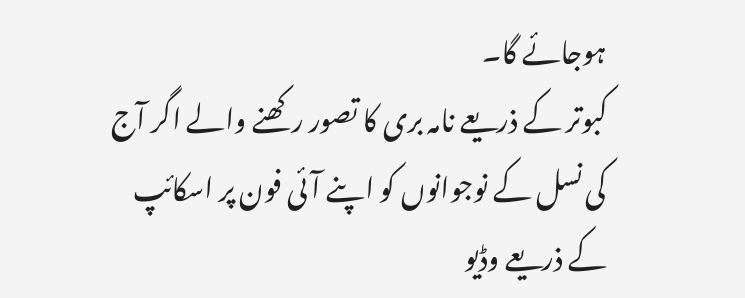ہوجائے گا۔
کبوتر کے ذریعے نامہ بری کا تصور رکھنے والے اگر آج کی نسل کے نوجوانوں کو اپنے آئی فون پر اسکائپ کے ذریعے وڈیو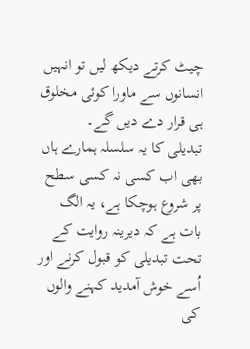چیٹ کرتے دیکھ لیں تو انہیں انسانوں سے ماورا کوئی مخلوق ہی قرار دے دیں گے۔
تبدیلی کا یہ سلسلہ ہمارے ہاں بھی اب کسی نہ کسی سطح پر شروع ہوچکا ہے، یہ الگ بات ہے کہ دیرینہ روایت کے تحت تبدیلی کو قبول کرنے اور اُسے خوش آمدید کہنے والوں کی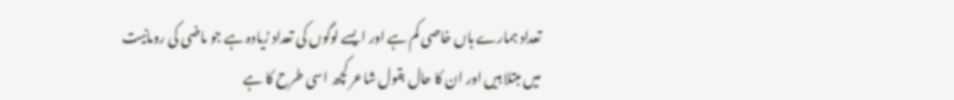تعداد ہمارے ہاں خاصی کم ہے اور ایسے لوگوں کی تعداد زیادہ ہے جو ماضی کی رومانیت میں مبتلا ہیں اور ان کا حال بقول شاعر کچھ اسی طرح کا ہے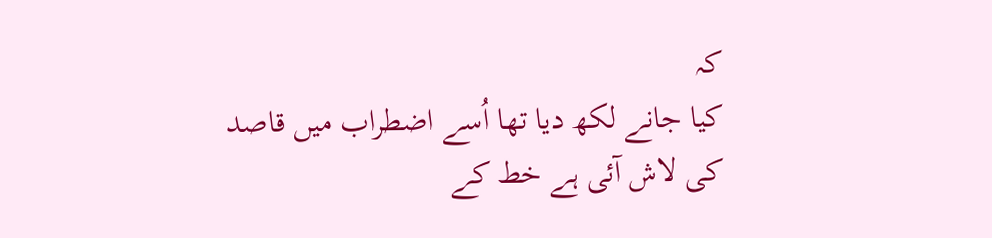کہ
کیا جانے لکھ دیا تھا اُسے اضطراب میں قاصد کی لاش آئی ہے خط کے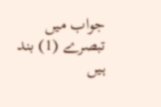جواب میں
تبصرے (1) بند ہیں